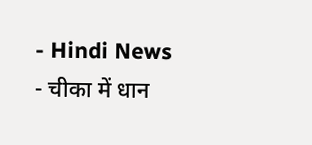- Hindi News
- चीका में धान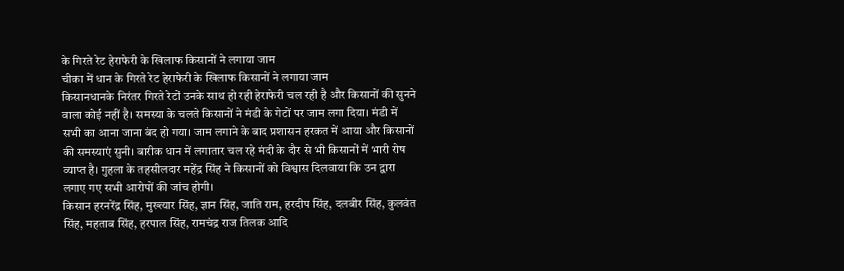के गिरते रेट हेराफेरी के खिलाफ किसानों ने लगाया जाम
चीका में धान के गिरते रेट हेराफेरी के खिलाफ किसानों ने लगाया जाम
किसानधानके निरंतर गिरते रेटों उनके साथ हो रही हेराफेरी चल रही है और किसानों की सुनने वाला कोई नहीं है। समस्या के चलते किसानों ने मंडी के गेटों पर जाम लगा दिया। मंडी में सभी का आना जाना बंद हो गया। जाम लगाने के बाद प्रशासन हरकत में आया और किसानों की समस्याएं सुनी। बारीक धान में लगातार चल रहे मंदी के दौर से भी किसानों में भारी रोष व्याप्त है। गुहला के तहसीलदार महेंद्र सिंह ने किसानों को विश्वास दिलवाया कि उन द्वारा लगाए गए सभी आरोपों की जांच होगी।
किसान हरनरेंद्र सिंह, मुख्त्यार सिंह, ज्ञान सिंह, जाति राम, हरदीप सिंह, दलबीर सिंह, कुलवंत सिंह, महताब सिंह, हरपाल सिंह, रामचंद्र राज तिलक आदि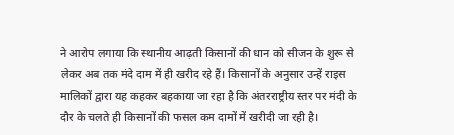ने आरोप लगाया कि स्थानीय आढ़ती किसानों की धान को सीजन के शुरू से लेकर अब तक मंदे दाम में ही खरीद रहे हैं। किसानों के अनुसार उन्हें राइस मालिकों द्वारा यह कहकर बहकाया जा रहा है कि अंतरराष्ट्रीय स्तर पर मंदी के दौर के चलते ही किसानों की फसल कम दामों में खरीदी जा रही है।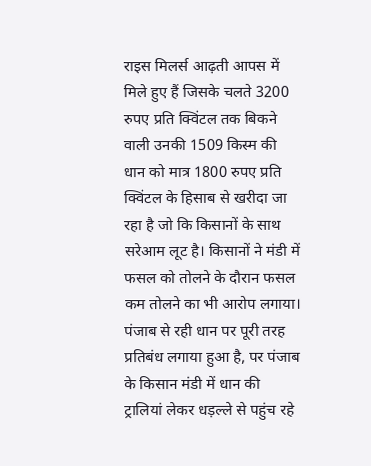राइस मिलर्स आढ़ती आपस में मिले हुए हैं जिसके चलते 3200 रुपए प्रति क्विंटल तक बिकने वाली उनकी 1509 किस्म की धान को मात्र 1800 रुपए प्रति क्विंटल के हिसाब से खरीदा जा रहा है जो कि किसानों के साथ सरेआम लूट है। किसानों ने मंडी में फसल को तोलने के दौरान फसल कम तोलने का भी आरोप लगाया। पंजाब से रही धान पर पूरी तरह प्रतिबंध लगाया हुआ है, पर पंजाब के किसान मंडी में धान की ट्रालियां लेकर धड़ल्ले से पहुंच रहे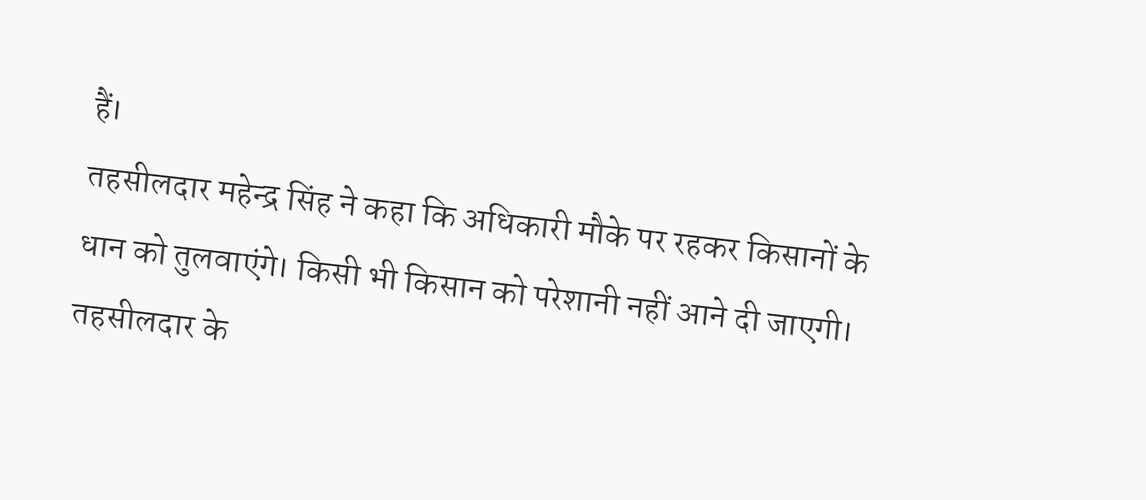हैं।
तहसीलदार महेन्द्र सिंह ने कहा कि अधिकारी मौके पर रहकर किसानों के धान को तुलवाएंगे। किसी भी किसान को परेशानी नहीं आने दी जाएगी। तहसीलदार के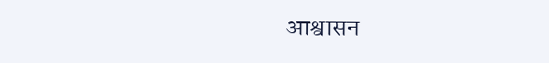आश्वासन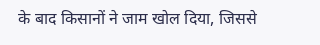के बाद किसानों ने जाम खोल दिया, जिससे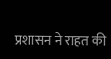प्रशासन ने राहत की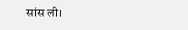सांस ली।